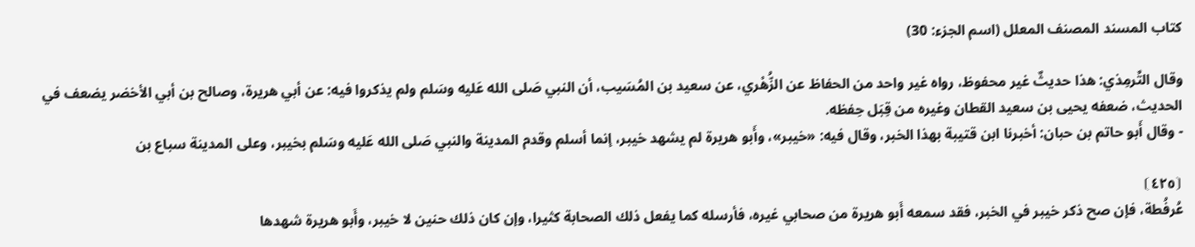كتاب المسند المصنف المعلل (اسم الجزء: 30)

وقال التِّرمِذي: هذا حديثٌ غير محفوظ، رواه غير واحد من الحفاظ عن الزُّهْري، عن سعيد بن المُسَيب، أن النبي صَلى الله عَليه وسَلم ولم يذكروا فيه: عن أبي هريرة، وصالح بن أبي الأخضر يضعف في الحديث، ضعفه يحيى بن سعيد القطان وغيره من قِبَل حِفظه.
- وقال أَبو حاتم بن حبان: أخبرنا ابن قتيبة بهذا الخبر، وقال فيه: «خيبر»، وأَبو هريرة لم يشهد خيبر، إنما أسلم وقدم المدينة والنبي صَلى الله عَليه وسَلم بخيبر، وعلى المدينة سباع بن

⦗٤٢٥⦘
عُرفُطة، فإن صح ذكر خيبر في الخبر، فقد سمعه أَبو هريرة من صحابي غيره، فأرسله كما يفعل ذلك الصحابة كثيرا، وإن كان ذلك حنين لا خيبر، وأَبو هريرة شهدها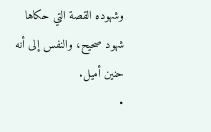وشهوده القصة التي حكاها شهود صحيح، والنفس إلى أنه حنين أميل.
•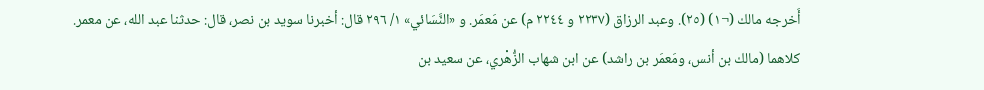أَخرجه مالك (¬١) (٢٥). وعبد الرزاق (٢٢٣٧ و ٢٢٤٤ م) عن مَعمَر. و «النَّسَائي» ١/ ٢٩٦ قال: أخبرنا سويد بن نصر، قال: حدثنا عبد الله، عن معمر.
كلاهما (مالك بن أنس، ومَعمَر بن راشد) عن ابن شهاب الزُّهْري، عن سعيد بن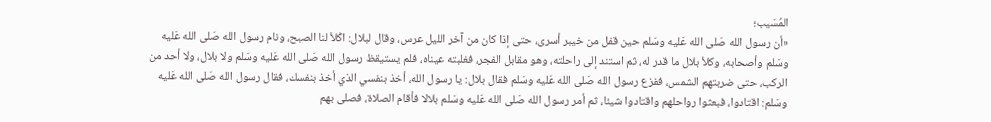المُسَيب؛
«أن رسول الله صَلى الله عَليه وسَلم حين قفل من خيبر أسرى، حتى إذا كان من آخر الليل عرس، وقال لبلال: اكْلأ لنا الصبح، ونام رسول الله صَلى الله عَليه وسَلم وأصحابه، وكلأ بلال ما قدر له، ثم استند إلى راحلته، وهو مقابل الفجر، فغلبته عيناه، فلم يستيقظ رسول الله صَلى الله عَليه وسَلم ولا بلال، ولا أحد من الركب، حتى ضربتهم الشمس، ففزع رسول الله صَلى الله عَليه وسَلم فقال بلال: يا رسول الله، أخذ بنفسي الذي أخذ بنفسك، فقال رسول الله صَلى الله عَليه وسَلم: اقتادوا، فبعثوا رواحلهم واقتادوا شيئا، ثم أمر رسول الله صَلى الله عَليه وسَلم بلالا فأقام الصلاة، فصلى بهم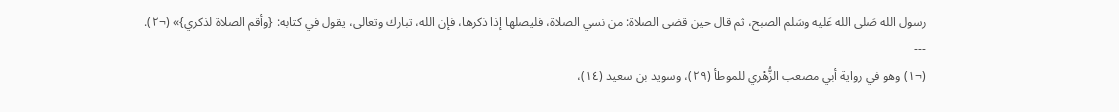رسول الله صَلى الله عَليه وسَلم الصبح، ثم قال حين قضى الصلاة: من نسي الصلاة، فليصلها إذا ذكرها، فإن الله، تبارك وتعالى، يقول في كتابه: {وأقم الصلاة لذكري}» (¬٢).
---
(¬١) وهو في رواية أبي مصعب الزُّهْري للموطأ (٢٩)، وسويد بن سعيد (١٤)،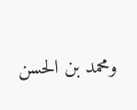ومحمد بن الحسن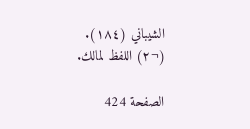الشيباني (١٨٤).
(¬٢) اللفظ لمالك.

الصفحة 424